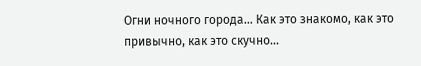Огни ночного города… Как это знакомо, как это привычно, как это скучно…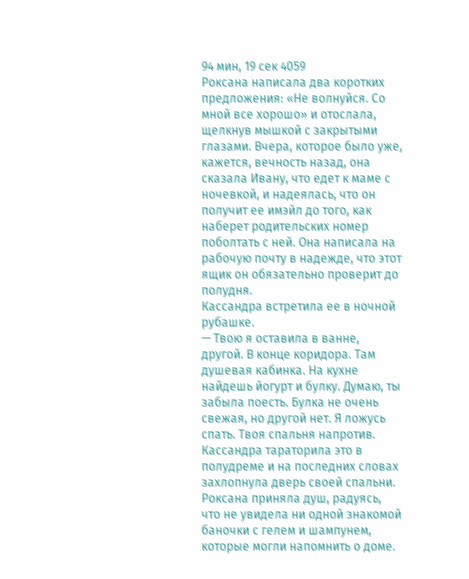94 мин, 19 сек 4059
Роксана написала два коротких предложения: «Не волнуйся. Со мной все хорошо» и отослала, щелкнув мышкой с закрытыми глазами. Вчера, которое было уже, кажется, вечность назад, она сказала Ивану, что едет к маме с ночевкой, и надеялась, что он получит ее имэйл до того, как наберет родительских номер поболтать с ней. Она написала на рабочую почту в надежде, что этот ящик он обязательно проверит до полудня.
Кассандра встретила ее в ночной рубашке.
— Твою я оставила в ванне, другой. В конце коридора. Там душевая кабинка. На кухне найдешь йогурт и булку. Думаю, ты забыла поесть. Булка не очень свежая, но другой нет. Я ложусь спать. Твоя спальня напротив.
Кассандра тараторила это в полудреме и на последних словах захлопнула дверь своей спальни. Роксана приняла душ, радуясь, что не увидела ни одной знакомой баночки с гелем и шампунем, которые могли напомнить о доме.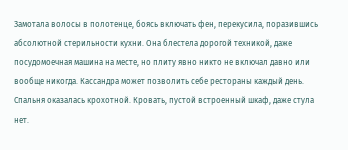Замотала волосы в полотенце, боясь включать фен, перекусила, поразившись абсолютной стерильности кухни. Она блестела дорогой техникой, даже посудомоечная машина на месте, но плиту явно никто не включал давно или вообще никогда. Кассандра может позволить себе рестораны каждый день.
Спальня оказалась крохотной. Кровать, пустой встроенный шкаф, даже стула нет.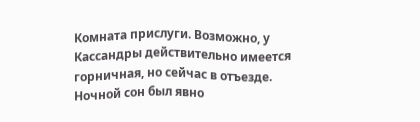Комната прислуги. Возможно, у Кассандры действительно имеется горничная, но сейчас в отъезде. Ночной сон был явно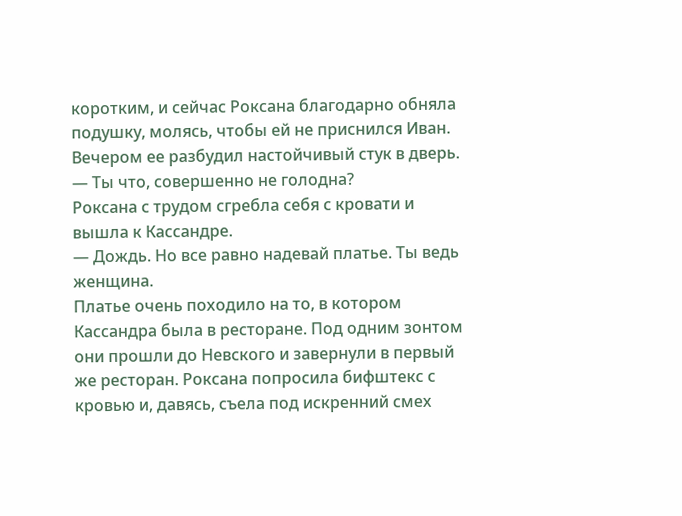коротким, и сейчас Роксана благодарно обняла подушку, молясь, чтобы ей не приснился Иван.
Вечером ее разбудил настойчивый стук в дверь.
— Ты что, совершенно не голодна?
Роксана с трудом сгребла себя с кровати и вышла к Кассандре.
— Дождь. Но все равно надевай платье. Ты ведь женщина.
Платье очень походило на то, в котором Кассандра была в ресторане. Под одним зонтом они прошли до Невского и завернули в первый же ресторан. Роксана попросила бифштекс с кровью и, давясь, съела под искренний смех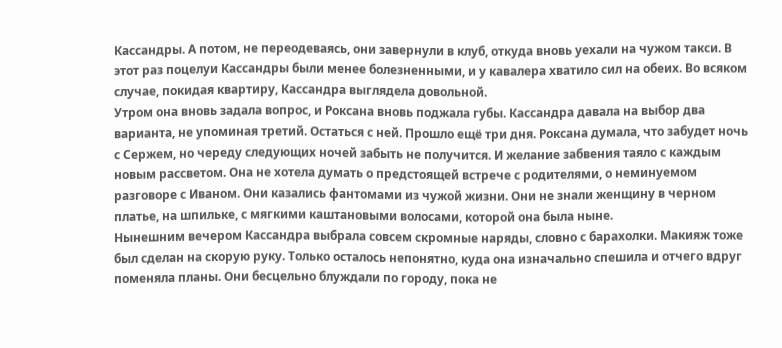Кассандры. А потом, не переодеваясь, они завернули в клуб, откуда вновь уехали на чужом такси. В этот раз поцелуи Кассандры были менее болезненными, и у кавалера хватило сил на обеих. Во всяком случае, покидая квартиру, Кассандра выглядела довольной.
Утром она вновь задала вопрос, и Роксана вновь поджала губы. Кассандра давала на выбор два варианта, не упоминая третий. Остаться с ней. Прошло ещё три дня. Роксана думала, что забудет ночь с Сержем, но череду следующих ночей забыть не получится. И желание забвения таяло с каждым новым рассветом. Она не хотела думать о предстоящей встрече с родителями, о неминуемом разговоре с Иваном. Они казались фантомами из чужой жизни. Они не знали женщину в черном платье, на шпильке, с мягкими каштановыми волосами, которой она была ныне.
Нынешним вечером Кассандра выбрала совсем скромные наряды, словно с барахолки. Макияж тоже был сделан на скорую руку. Только осталось непонятно, куда она изначально спешила и отчего вдруг поменяла планы. Они бесцельно блуждали по городу, пока не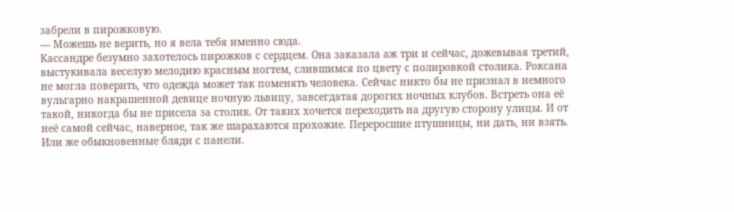забрели в пирожковую.
— Можешь не верить, но я вела тебя именно сюда.
Кассандре безумно захотелось пирожков с сердцем. Она заказала аж три и сейчас, дожевывая третий, выстукивала веселую мелодию красным ногтем, слившимся по цвету с полировкой столика. Роксана не могла поверить, что одежда может так поменять человека. Сейчас никто бы не признал в немного вульгарно накрашенной девице ночную львицу, завсегдатая дорогих ночных клубов. Встреть она её такой, никогда бы не присела за столик. От таких хочется переходить на другую сторону улицы. И от неё самой сейчас, наверное, так же шарахаются прохожие. Переросшие птушницы, ни дать, ни взять. Или же обыкновенные бляди с панели.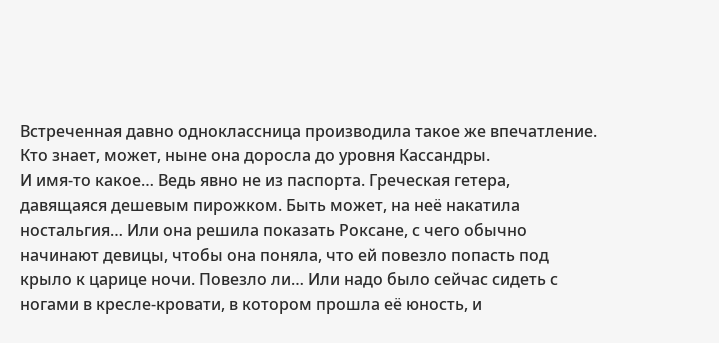Встреченная давно одноклассница производила такое же впечатление. Кто знает, может, ныне она доросла до уровня Кассандры.
И имя-то какое… Ведь явно не из паспорта. Греческая гетера, давящаяся дешевым пирожком. Быть может, на неё накатила ностальгия… Или она решила показать Роксане, с чего обычно начинают девицы, чтобы она поняла, что ей повезло попасть под крыло к царице ночи. Повезло ли… Или надо было сейчас сидеть с ногами в кресле-кровати, в котором прошла её юность, и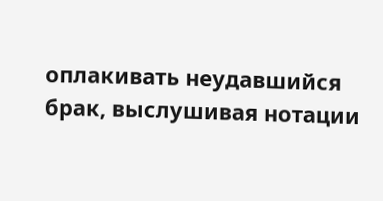оплакивать неудавшийся брак, выслушивая нотации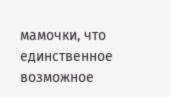мамочки, что единственное возможное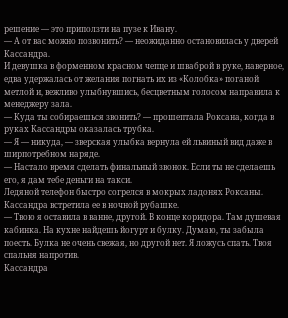решение — это приползти на пузе к Ивану.
— А от вас можно позвонить? — неожиданно остановилась у дверей Кассандра.
И девушка в форменном красном чепце и шваброй в руке, наверное, едва удержалась от желания погнать их из «Колобка» поганой метлой и, вежливо улыбнувшись, бесцветным голосом направила к менеджеру зала.
— Куда ты собираешься звонить? — прошептала Роксана, когда в руках Кассандры оказалась трубка.
— Я — никуда, — зверская улыбка вернула ей львиный вид даже в ширпотребном наряде.
— Настало время сделать финальный звонок. Если ты не сделаешь его, я дам тебе деньги на такси.
Ледяной телефон быстро согрелся в мокрых ладонях Роксаны.
Кассандра встретила ее в ночной рубашке.
— Твою я оставила в ванне, другой. В конце коридора. Там душевая кабинка. На кухне найдешь йогурт и булку. Думаю, ты забыла поесть. Булка не очень свежая, но другой нет. Я ложусь спать. Твоя спальня напротив.
Кассандра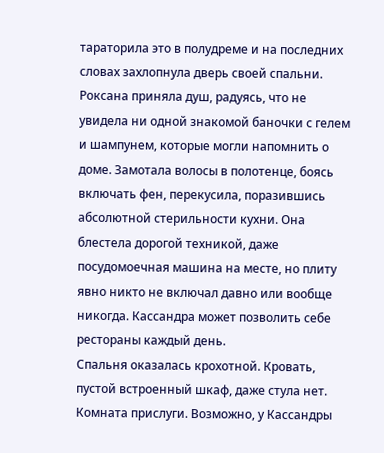тараторила это в полудреме и на последних словах захлопнула дверь своей спальни. Роксана приняла душ, радуясь, что не увидела ни одной знакомой баночки с гелем и шампунем, которые могли напомнить о доме. Замотала волосы в полотенце, боясь включать фен, перекусила, поразившись абсолютной стерильности кухни. Она блестела дорогой техникой, даже посудомоечная машина на месте, но плиту явно никто не включал давно или вообще никогда. Кассандра может позволить себе рестораны каждый день.
Спальня оказалась крохотной. Кровать, пустой встроенный шкаф, даже стула нет. Комната прислуги. Возможно, у Кассандры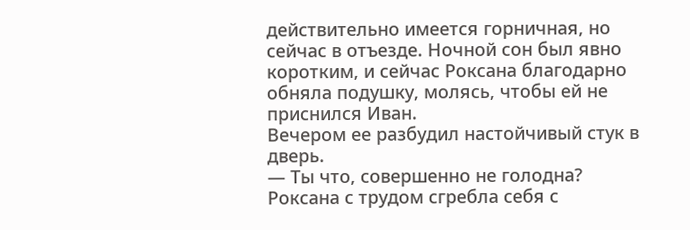действительно имеется горничная, но сейчас в отъезде. Ночной сон был явно коротким, и сейчас Роксана благодарно обняла подушку, молясь, чтобы ей не приснился Иван.
Вечером ее разбудил настойчивый стук в дверь.
— Ты что, совершенно не голодна?
Роксана с трудом сгребла себя с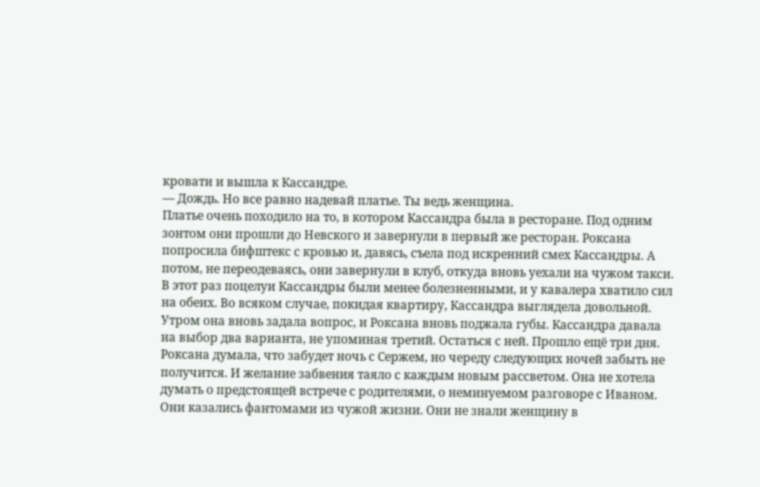кровати и вышла к Кассандре.
— Дождь. Но все равно надевай платье. Ты ведь женщина.
Платье очень походило на то, в котором Кассандра была в ресторане. Под одним зонтом они прошли до Невского и завернули в первый же ресторан. Роксана попросила бифштекс с кровью и, давясь, съела под искренний смех Кассандры. А потом, не переодеваясь, они завернули в клуб, откуда вновь уехали на чужом такси. В этот раз поцелуи Кассандры были менее болезненными, и у кавалера хватило сил на обеих. Во всяком случае, покидая квартиру, Кассандра выглядела довольной.
Утром она вновь задала вопрос, и Роксана вновь поджала губы. Кассандра давала на выбор два варианта, не упоминая третий. Остаться с ней. Прошло ещё три дня. Роксана думала, что забудет ночь с Сержем, но череду следующих ночей забыть не получится. И желание забвения таяло с каждым новым рассветом. Она не хотела думать о предстоящей встрече с родителями, о неминуемом разговоре с Иваном. Они казались фантомами из чужой жизни. Они не знали женщину в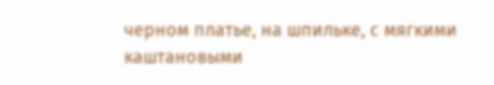черном платье, на шпильке, с мягкими каштановыми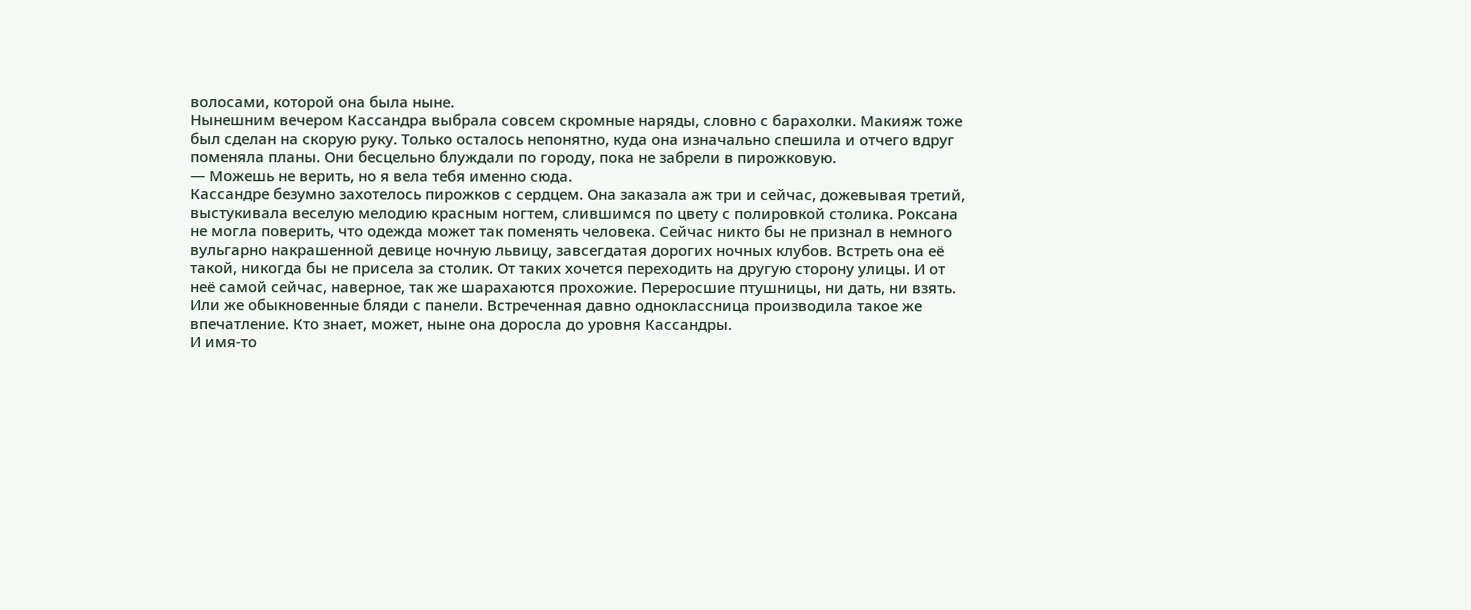волосами, которой она была ныне.
Нынешним вечером Кассандра выбрала совсем скромные наряды, словно с барахолки. Макияж тоже был сделан на скорую руку. Только осталось непонятно, куда она изначально спешила и отчего вдруг поменяла планы. Они бесцельно блуждали по городу, пока не забрели в пирожковую.
— Можешь не верить, но я вела тебя именно сюда.
Кассандре безумно захотелось пирожков с сердцем. Она заказала аж три и сейчас, дожевывая третий, выстукивала веселую мелодию красным ногтем, слившимся по цвету с полировкой столика. Роксана не могла поверить, что одежда может так поменять человека. Сейчас никто бы не признал в немного вульгарно накрашенной девице ночную львицу, завсегдатая дорогих ночных клубов. Встреть она её такой, никогда бы не присела за столик. От таких хочется переходить на другую сторону улицы. И от неё самой сейчас, наверное, так же шарахаются прохожие. Переросшие птушницы, ни дать, ни взять. Или же обыкновенные бляди с панели. Встреченная давно одноклассница производила такое же впечатление. Кто знает, может, ныне она доросла до уровня Кассандры.
И имя-то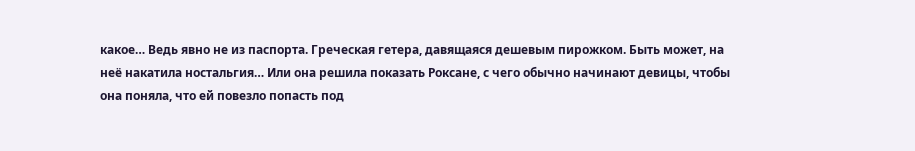какое… Ведь явно не из паспорта. Греческая гетера, давящаяся дешевым пирожком. Быть может, на неё накатила ностальгия… Или она решила показать Роксане, с чего обычно начинают девицы, чтобы она поняла, что ей повезло попасть под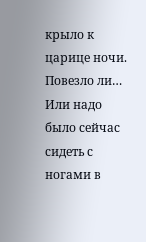крыло к царице ночи. Повезло ли… Или надо было сейчас сидеть с ногами в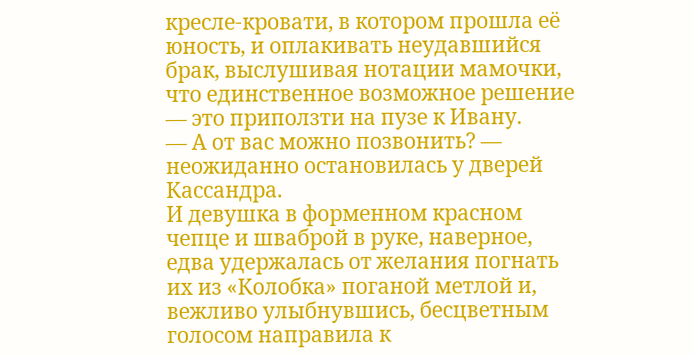кресле-кровати, в котором прошла её юность, и оплакивать неудавшийся брак, выслушивая нотации мамочки, что единственное возможное решение — это приползти на пузе к Ивану.
— А от вас можно позвонить? — неожиданно остановилась у дверей Кассандра.
И девушка в форменном красном чепце и шваброй в руке, наверное, едва удержалась от желания погнать их из «Колобка» поганой метлой и, вежливо улыбнувшись, бесцветным голосом направила к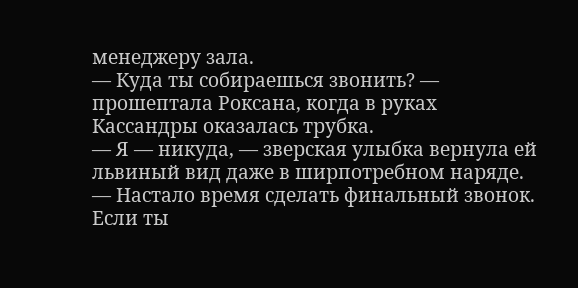менеджеру зала.
— Куда ты собираешься звонить? — прошептала Роксана, когда в руках Кассандры оказалась трубка.
— Я — никуда, — зверская улыбка вернула ей львиный вид даже в ширпотребном наряде.
— Настало время сделать финальный звонок. Если ты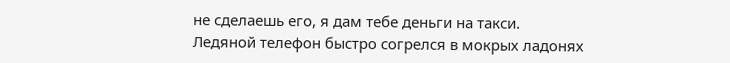не сделаешь его, я дам тебе деньги на такси.
Ледяной телефон быстро согрелся в мокрых ладонях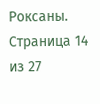Роксаны.
Страница 14 из 27